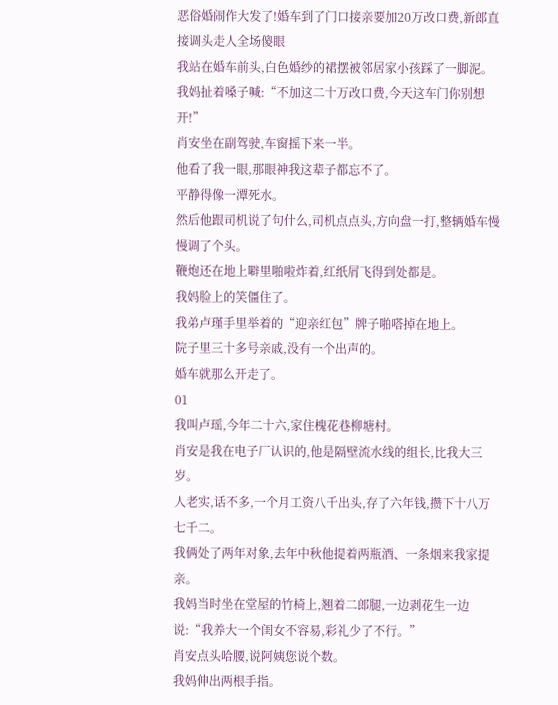恶俗婚闹作大发了!婚车到了门口接亲要加20万改口费,新郎直接调头走人全场傻眼
我站在婚车前头,白色婚纱的裙摆被邻居家小孩踩了一脚泥。
我妈扯着嗓子喊:“不加这二十万改口费,今天这车门你别想开!”
肖安坐在副驾驶,车窗摇下来一半。
他看了我一眼,那眼神我这辈子都忘不了。
平静得像一潭死水。
然后他跟司机说了句什么,司机点点头,方向盘一打,整辆婚车慢慢调了个头。
鞭炮还在地上噼里啪啦炸着,红纸屑飞得到处都是。
我妈脸上的笑僵住了。
我弟卢瑾手里举着的“迎亲红包”牌子啪嗒掉在地上。
院子里三十多号亲戚,没有一个出声的。
婚车就那么开走了。
01
我叫卢瑶,今年二十六,家住槐花巷柳塘村。
肖安是我在电子厂认识的,他是隔壁流水线的组长,比我大三岁。
人老实,话不多,一个月工资八千出头,存了六年钱,攒下十八万七千二。
我俩处了两年对象,去年中秋他提着两瓶酒、一条烟来我家提亲。
我妈当时坐在堂屋的竹椅上,翘着二郎腿,一边剥花生一边说:“我养大一个闺女不容易,彩礼少了不行。”
肖安点头哈腰,说阿姨您说个数。
我妈伸出两根手指。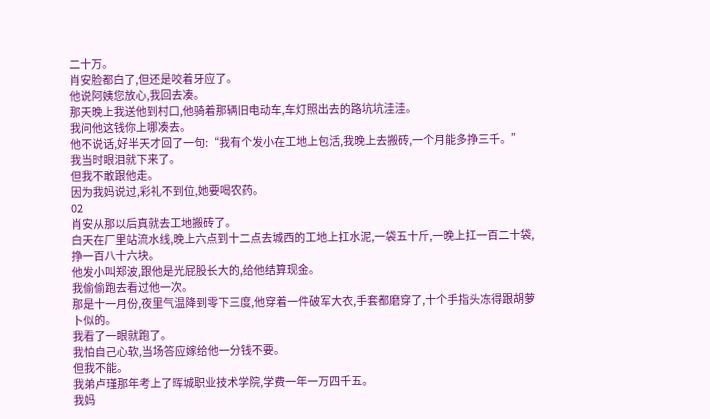二十万。
肖安脸都白了,但还是咬着牙应了。
他说阿姨您放心,我回去凑。
那天晚上我送他到村口,他骑着那辆旧电动车,车灯照出去的路坑坑洼洼。
我问他这钱你上哪凑去。
他不说话,好半天才回了一句:“我有个发小在工地上包活,我晚上去搬砖,一个月能多挣三千。”
我当时眼泪就下来了。
但我不敢跟他走。
因为我妈说过,彩礼不到位,她要喝农药。
02
肖安从那以后真就去工地搬砖了。
白天在厂里站流水线,晚上六点到十二点去城西的工地上扛水泥,一袋五十斤,一晚上扛一百二十袋,挣一百八十六块。
他发小叫郑波,跟他是光屁股长大的,给他结算现金。
我偷偷跑去看过他一次。
那是十一月份,夜里气温降到零下三度,他穿着一件破军大衣,手套都磨穿了,十个手指头冻得跟胡萝卜似的。
我看了一眼就跑了。
我怕自己心软,当场答应嫁给他一分钱不要。
但我不能。
我弟卢瑾那年考上了晖城职业技术学院,学费一年一万四千五。
我妈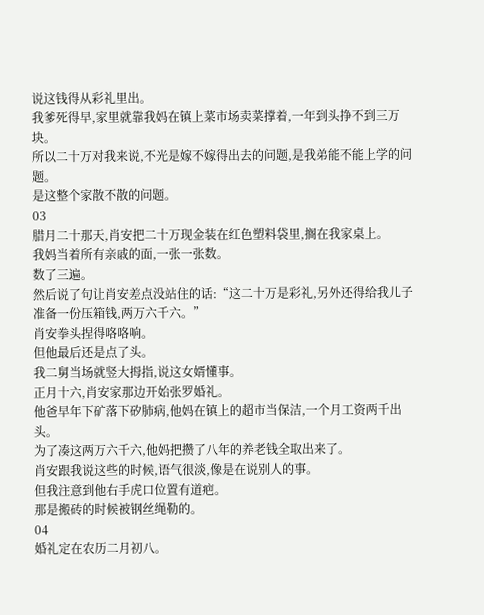说这钱得从彩礼里出。
我爹死得早,家里就靠我妈在镇上菜市场卖菜撑着,一年到头挣不到三万块。
所以二十万对我来说,不光是嫁不嫁得出去的问题,是我弟能不能上学的问题。
是这整个家散不散的问题。
03
腊月二十那天,肖安把二十万现金装在红色塑料袋里,搁在我家桌上。
我妈当着所有亲戚的面,一张一张数。
数了三遍。
然后说了句让肖安差点没站住的话:“这二十万是彩礼,另外还得给我儿子准备一份压箱钱,两万六千六。”
肖安拳头捏得咯咯响。
但他最后还是点了头。
我二舅当场就竖大拇指,说这女婿懂事。
正月十六,肖安家那边开始张罗婚礼。
他爸早年下矿落下矽肺病,他妈在镇上的超市当保洁,一个月工资两千出头。
为了凑这两万六千六,他妈把攒了八年的养老钱全取出来了。
肖安跟我说这些的时候,语气很淡,像是在说别人的事。
但我注意到他右手虎口位置有道疤。
那是搬砖的时候被钢丝绳勒的。
04
婚礼定在农历二月初八。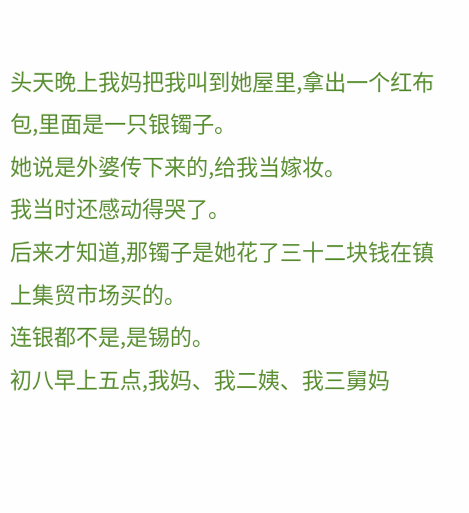头天晚上我妈把我叫到她屋里,拿出一个红布包,里面是一只银镯子。
她说是外婆传下来的,给我当嫁妆。
我当时还感动得哭了。
后来才知道,那镯子是她花了三十二块钱在镇上集贸市场买的。
连银都不是,是锡的。
初八早上五点,我妈、我二姨、我三舅妈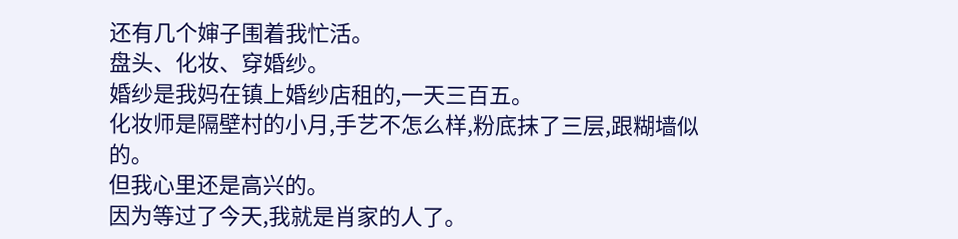还有几个婶子围着我忙活。
盘头、化妆、穿婚纱。
婚纱是我妈在镇上婚纱店租的,一天三百五。
化妆师是隔壁村的小月,手艺不怎么样,粉底抹了三层,跟糊墙似的。
但我心里还是高兴的。
因为等过了今天,我就是肖家的人了。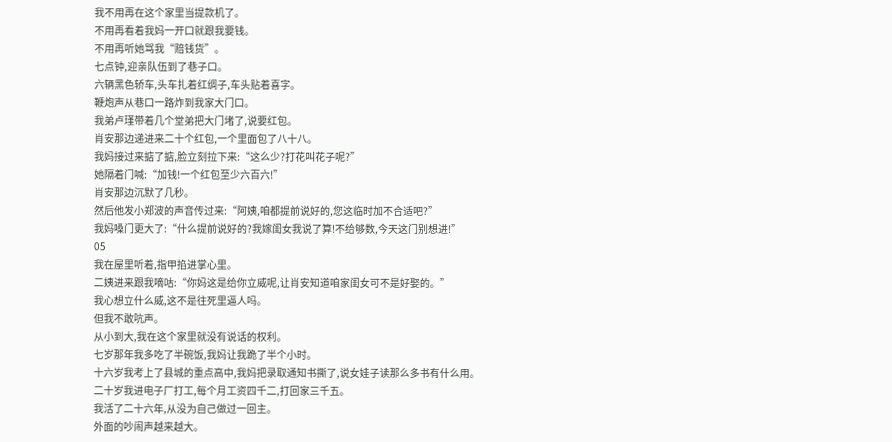我不用再在这个家里当提款机了。
不用再看着我妈一开口就跟我要钱。
不用再听她骂我“赔钱货”。
七点钟,迎亲队伍到了巷子口。
六辆黑色轿车,头车扎着红绸子,车头贴着喜字。
鞭炮声从巷口一路炸到我家大门口。
我弟卢瑾带着几个堂弟把大门堵了,说要红包。
肖安那边递进来二十个红包,一个里面包了八十八。
我妈接过来掂了掂,脸立刻拉下来:“这么少?打花叫花子呢?”
她隔着门喊:“加钱!一个红包至少六百六!”
肖安那边沉默了几秒。
然后他发小郑波的声音传过来:“阿姨,咱都提前说好的,您这临时加不合适吧?”
我妈嗓门更大了:“什么提前说好的?我嫁闺女我说了算!不给够数,今天这门别想进!”
05
我在屋里听着,指甲掐进掌心里。
二姨进来跟我嘀咕:“你妈这是给你立威呢,让肖安知道咱家闺女可不是好娶的。”
我心想立什么威,这不是往死里逼人吗。
但我不敢吭声。
从小到大,我在这个家里就没有说话的权利。
七岁那年我多吃了半碗饭,我妈让我跪了半个小时。
十六岁我考上了县城的重点高中,我妈把录取通知书撕了,说女娃子读那么多书有什么用。
二十岁我进电子厂打工,每个月工资四千二,打回家三千五。
我活了二十六年,从没为自己做过一回主。
外面的吵闹声越来越大。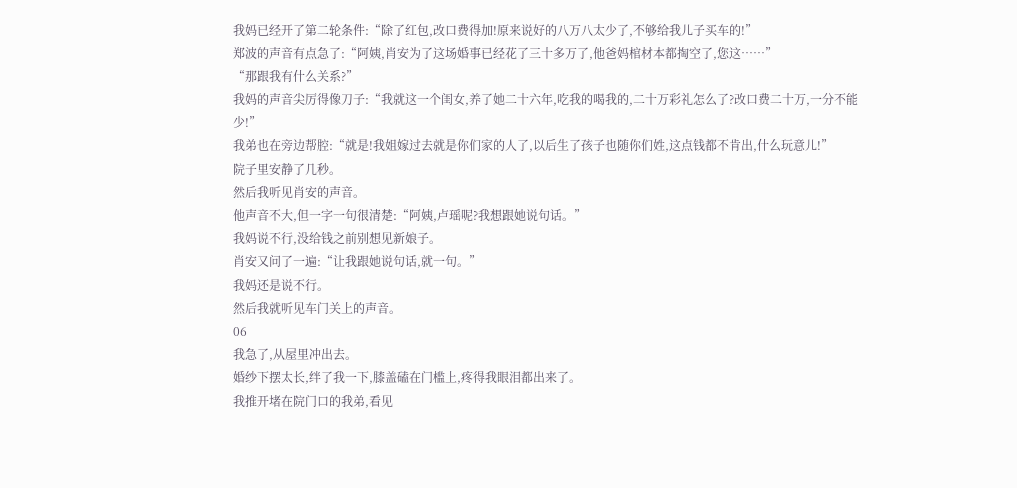我妈已经开了第二轮条件:“除了红包,改口费得加!原来说好的八万八太少了,不够给我儿子买车的!”
郑波的声音有点急了:“阿姨,肖安为了这场婚事已经花了三十多万了,他爸妈棺材本都掏空了,您这……”
“那跟我有什么关系?”
我妈的声音尖厉得像刀子:“我就这一个闺女,养了她二十六年,吃我的喝我的,二十万彩礼怎么了?改口费二十万,一分不能少!”
我弟也在旁边帮腔:“就是!我姐嫁过去就是你们家的人了,以后生了孩子也随你们姓,这点钱都不肯出,什么玩意儿!”
院子里安静了几秒。
然后我听见肖安的声音。
他声音不大,但一字一句很清楚:“阿姨,卢瑶呢?我想跟她说句话。”
我妈说不行,没给钱之前别想见新娘子。
肖安又问了一遍:“让我跟她说句话,就一句。”
我妈还是说不行。
然后我就听见车门关上的声音。
06
我急了,从屋里冲出去。
婚纱下摆太长,绊了我一下,膝盖磕在门槛上,疼得我眼泪都出来了。
我推开堵在院门口的我弟,看见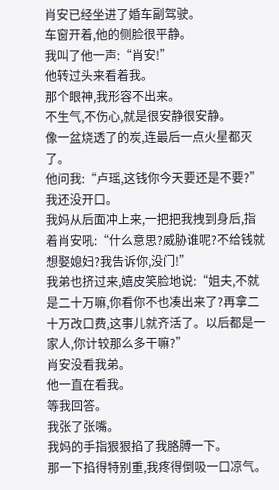肖安已经坐进了婚车副驾驶。
车窗开着,他的侧脸很平静。
我叫了他一声:“肖安!”
他转过头来看着我。
那个眼神,我形容不出来。
不生气,不伤心,就是很安静很安静。
像一盆烧透了的炭,连最后一点火星都灭了。
他问我:“卢瑶,这钱你今天要还是不要?”
我还没开口。
我妈从后面冲上来,一把把我拽到身后,指着肖安吼:“什么意思?威胁谁呢?不给钱就想娶媳妇?我告诉你,没门!”
我弟也挤过来,嬉皮笑脸地说:“姐夫,不就是二十万嘛,你看你不也凑出来了?再拿二十万改口费,这事儿就齐活了。以后都是一家人,你计较那么多干嘛?”
肖安没看我弟。
他一直在看我。
等我回答。
我张了张嘴。
我妈的手指狠狠掐了我胳膊一下。
那一下掐得特别重,我疼得倒吸一口凉气。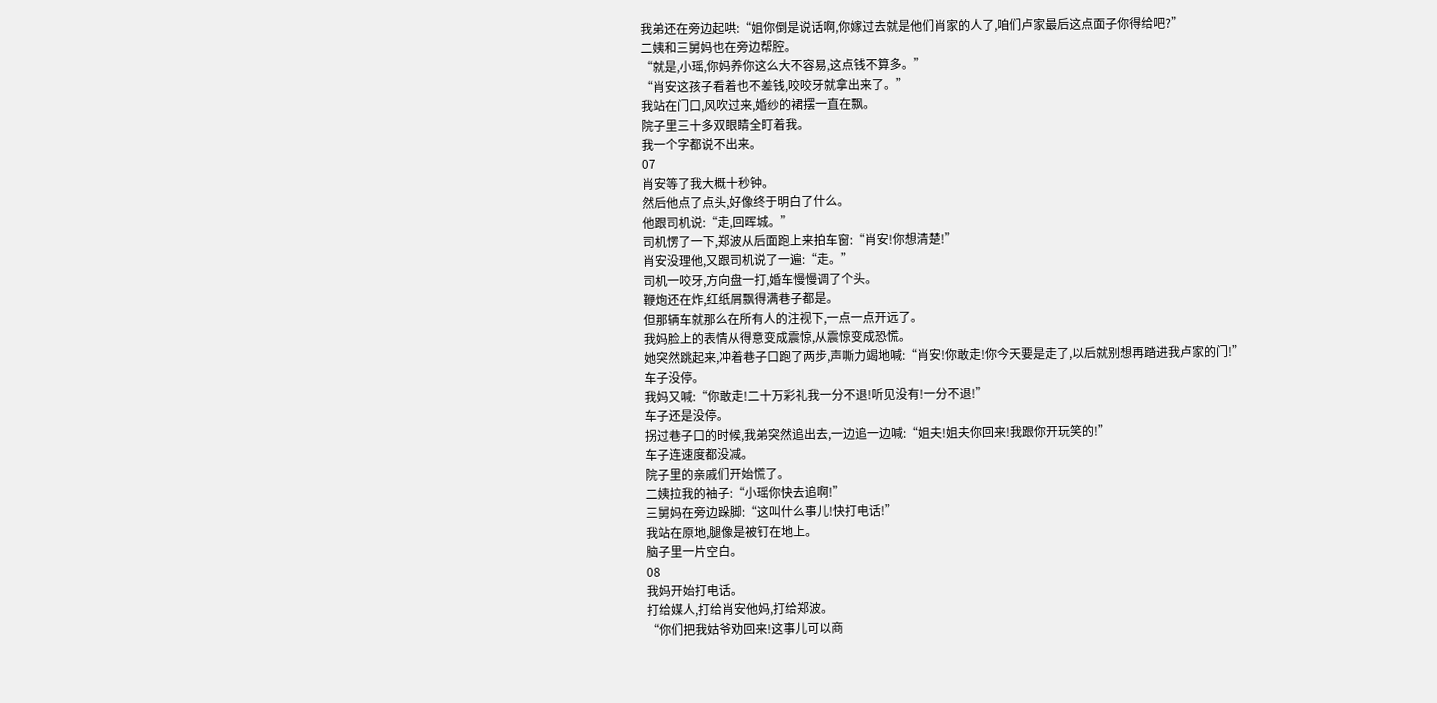我弟还在旁边起哄:“姐你倒是说话啊,你嫁过去就是他们肖家的人了,咱们卢家最后这点面子你得给吧?”
二姨和三舅妈也在旁边帮腔。
“就是,小瑶,你妈养你这么大不容易,这点钱不算多。”
“肖安这孩子看着也不差钱,咬咬牙就拿出来了。”
我站在门口,风吹过来,婚纱的裙摆一直在飘。
院子里三十多双眼睛全盯着我。
我一个字都说不出来。
07
肖安等了我大概十秒钟。
然后他点了点头,好像终于明白了什么。
他跟司机说:“走,回晖城。”
司机愣了一下,郑波从后面跑上来拍车窗:“肖安!你想清楚!”
肖安没理他,又跟司机说了一遍:“走。”
司机一咬牙,方向盘一打,婚车慢慢调了个头。
鞭炮还在炸,红纸屑飘得满巷子都是。
但那辆车就那么在所有人的注视下,一点一点开远了。
我妈脸上的表情从得意变成震惊,从震惊变成恐慌。
她突然跳起来,冲着巷子口跑了两步,声嘶力竭地喊:“肖安!你敢走!你今天要是走了,以后就别想再踏进我卢家的门!”
车子没停。
我妈又喊:“你敢走!二十万彩礼我一分不退!听见没有!一分不退!”
车子还是没停。
拐过巷子口的时候,我弟突然追出去,一边追一边喊:“姐夫!姐夫你回来!我跟你开玩笑的!”
车子连速度都没减。
院子里的亲戚们开始慌了。
二姨拉我的袖子:“小瑶你快去追啊!”
三舅妈在旁边跺脚:“这叫什么事儿!快打电话!”
我站在原地,腿像是被钉在地上。
脑子里一片空白。
08
我妈开始打电话。
打给媒人,打给肖安他妈,打给郑波。
“你们把我姑爷劝回来!这事儿可以商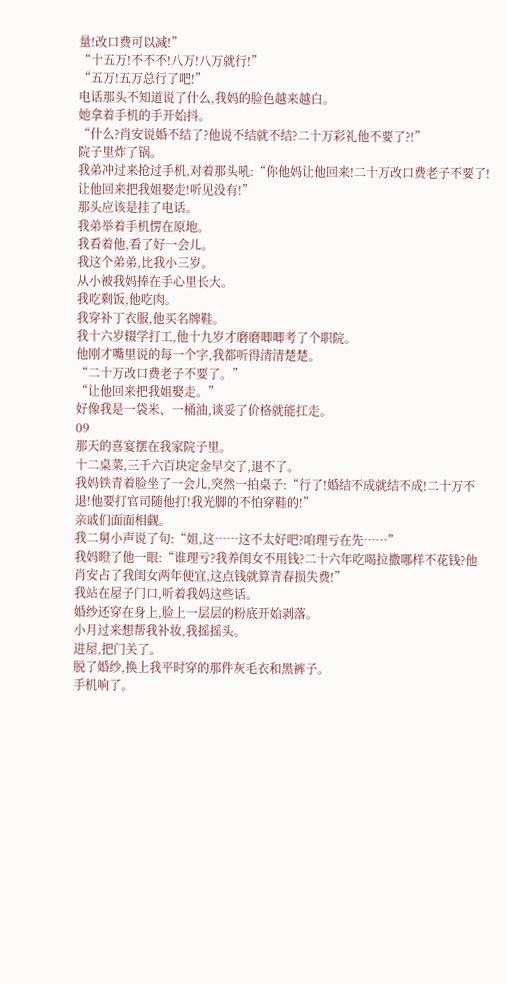量!改口费可以减!”
“十五万!不不不!八万!八万就行!”
“五万!五万总行了吧!”
电话那头不知道说了什么,我妈的脸色越来越白。
她拿着手机的手开始抖。
“什么?肖安说婚不结了?他说不结就不结?二十万彩礼他不要了?!”
院子里炸了锅。
我弟冲过来抢过手机,对着那头吼:“你他妈让他回来!二十万改口费老子不要了!让他回来把我姐娶走!听见没有!”
那头应该是挂了电话。
我弟举着手机愣在原地。
我看着他,看了好一会儿。
我这个弟弟,比我小三岁。
从小被我妈捧在手心里长大。
我吃剩饭,他吃肉。
我穿补丁衣服,他买名牌鞋。
我十六岁辍学打工,他十九岁才磨磨唧唧考了个职院。
他刚才嘴里说的每一个字,我都听得清清楚楚。
“二十万改口费老子不要了。”
“让他回来把我姐娶走。”
好像我是一袋米、一桶油,谈妥了价格就能扛走。
09
那天的喜宴摆在我家院子里。
十二桌菜,三千六百块定金早交了,退不了。
我妈铁青着脸坐了一会儿,突然一拍桌子:“行了!婚结不成就结不成!二十万不退!他要打官司随他打!我光脚的不怕穿鞋的!”
亲戚们面面相觑。
我二舅小声说了句:“姐,这……这不太好吧?咱理亏在先……”
我妈瞪了他一眼:“谁理亏?我养闺女不用钱?二十六年吃喝拉撒哪样不花钱?他肖安占了我闺女两年便宜,这点钱就算青春损失费!”
我站在屋子门口,听着我妈这些话。
婚纱还穿在身上,脸上一层层的粉底开始剥落。
小月过来想帮我补妆,我摇摇头。
进屋,把门关了。
脱了婚纱,换上我平时穿的那件灰毛衣和黑裤子。
手机响了。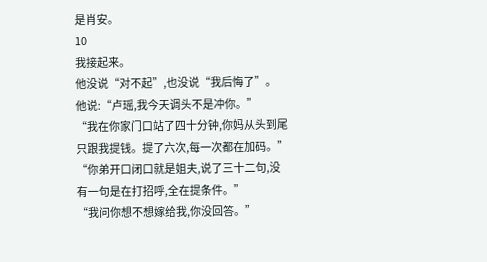是肖安。
10
我接起来。
他没说“对不起”,也没说“我后悔了”。
他说:“卢瑶,我今天调头不是冲你。”
“我在你家门口站了四十分钟,你妈从头到尾只跟我提钱。提了六次,每一次都在加码。”
“你弟开口闭口就是姐夫,说了三十二句,没有一句是在打招呼,全在提条件。”
“我问你想不想嫁给我,你没回答。”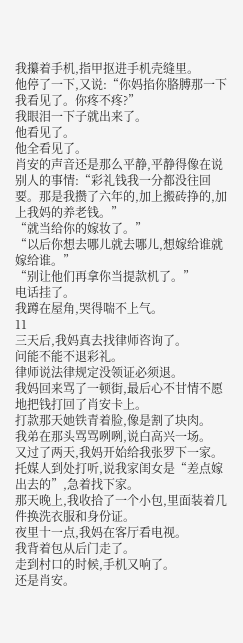我攥着手机,指甲抠进手机壳缝里。
他停了一下,又说:“你妈掐你胳膊那一下我看见了。你疼不疼?”
我眼泪一下子就出来了。
他看见了。
他全看见了。
肖安的声音还是那么平静,平静得像在说别人的事情:“彩礼钱我一分都没往回要。那是我攒了六年的,加上搬砖挣的,加上我妈的养老钱。”
“就当给你的嫁妆了。”
“以后你想去哪儿就去哪儿,想嫁给谁就嫁给谁。”
“别让他们再拿你当提款机了。”
电话挂了。
我蹲在屋角,哭得喘不上气。
11
三天后,我妈真去找律师咨询了。
问能不能不退彩礼。
律师说法律规定没领证必须退。
我妈回来骂了一顿街,最后心不甘情不愿地把钱打回了肖安卡上。
打款那天她铁青着脸,像是割了块肉。
我弟在那头骂骂咧咧,说白高兴一场。
又过了两天,我妈开始给我张罗下一家。
托媒人到处打听,说我家闺女是“差点嫁出去的”,急着找下家。
那天晚上,我收拾了一个小包,里面装着几件换洗衣服和身份证。
夜里十一点,我妈在客厅看电视。
我背着包从后门走了。
走到村口的时候,手机又响了。
还是肖安。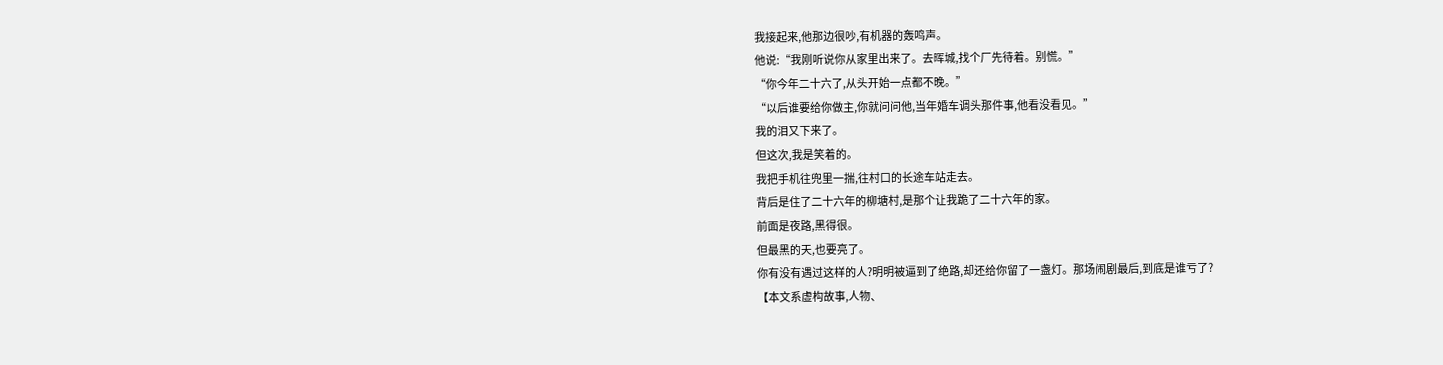我接起来,他那边很吵,有机器的轰鸣声。
他说:“我刚听说你从家里出来了。去晖城,找个厂先待着。别慌。”
“你今年二十六了,从头开始一点都不晚。”
“以后谁要给你做主,你就问问他,当年婚车调头那件事,他看没看见。”
我的泪又下来了。
但这次,我是笑着的。
我把手机往兜里一揣,往村口的长途车站走去。
背后是住了二十六年的柳塘村,是那个让我跪了二十六年的家。
前面是夜路,黑得很。
但最黑的天,也要亮了。
你有没有遇过这样的人?明明被逼到了绝路,却还给你留了一盏灯。那场闹剧最后,到底是谁亏了?
【本文系虚构故事,人物、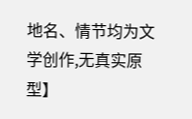地名、情节均为文学创作,无真实原型】